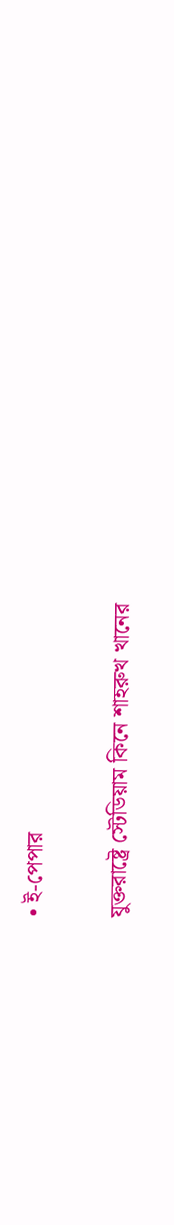• ই-পেপার

যুক্তরাষ্ট্রে স্টেডিয়াম কিনে শাহরুখ খানের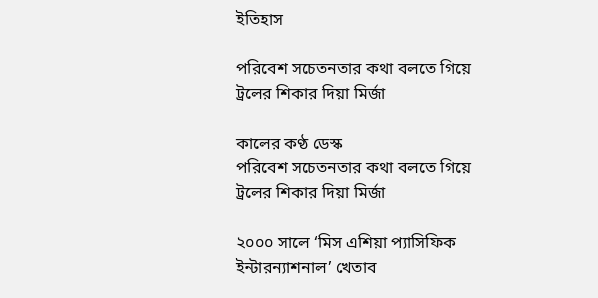ইতিহাস

পরিবেশ সচেতনতার কথা বলতে গিয়ে ট্রলের শিকার দিয়া মির্জা

কালের কণ্ঠ ডেস্ক
পরিবেশ সচেতনতার কথা বলতে গিয়ে ট্রলের শিকার দিয়া মির্জা

২০০০ সালে ‘মিস এশিয়া প্যাসিফিক ইন্টারন্যাশনাল’ খেতাব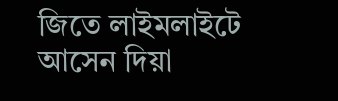জিতে লাইমলাইটে আসেন দিয়া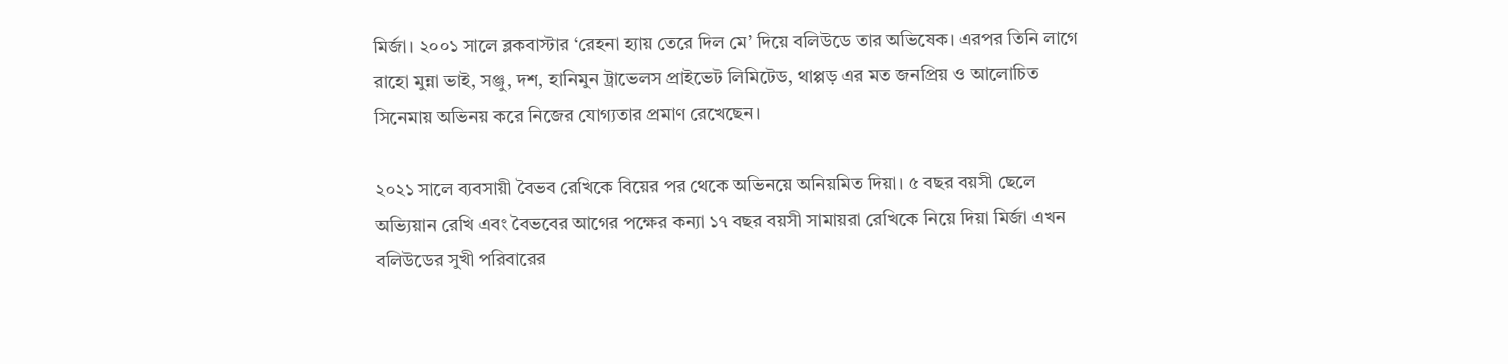মির্জা। ২০০১ সালে ব্লকবাস্টার ‘রেহনা হ্যায় তেরে দিল মে’ দিয়ে বলিউডে তার অভিষেক। এরপর তিনি লাগে রাহো মুন্না ভাই, সঞ্জু, দশ, হানিমুন ট্রাভেলস প্রাইভেট লিমিটেড, থাপ্পড় এর মত জনপ্রিয় ও আলোচিত সিনেমায় অভিনয় করে নিজের যোগ্যতার প্রমাণ রেখেছেন।

২০২১ সালে ব্যবসায়ী বৈভব রেখিকে বিয়ের পর থেকে অভিনয়ে অনিয়মিত দিয়া। ৫ বছর বয়সী ছেলে অভ্যিয়ান রেখি এবং বৈভবের আগের পক্ষের কন্যা ১৭ বছর বয়সী সামায়রা রেখিকে নিয়ে দিয়া মির্জা এখন বলিউডের সুখী পরিবারের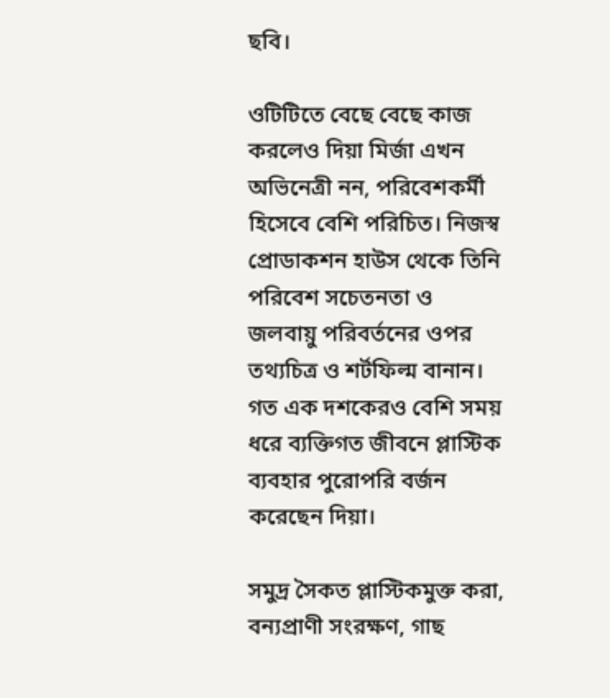ছবি।

ওটিটিতে বেছে বেছে কাজ করলেও দিয়া মির্জা এখন অভিনেত্রী নন, পরিবেশকর্মী হিসেবে বেশি পরিচিত। নিজস্ব প্রোডাকশন হাউস থেকে তিনি পরিবেশ সচেতনতা ও জলবায়ু পরিবর্তনের ওপর তথ্যচিত্র ও শর্টফিল্ম বানান। গত এক দশকেরও বেশি সময় ধরে ব্যক্তিগত জীবনে প্লাস্টিক ব্যবহার পুরোপরি বর্জন করেছেন দিয়া।

সমুদ্র সৈকত প্লাস্টিকমুক্ত করা, বন্যপ্রাণী সংরক্ষণ, গাছ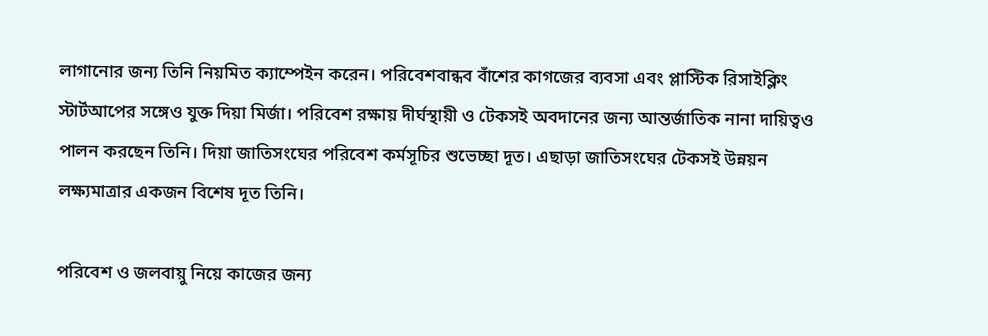লাগানোর জন্য তিনি নিয়মিত ক্যাম্পেইন করেন। পরিবেশবান্ধব বাঁশের কাগজের ব্যবসা এবং প্লাস্টিক রিসাইক্লিং স্টার্টআপের সঙ্গেও যুক্ত দিয়া মির্জা। পরিবেশ রক্ষায় দীর্ঘস্থায়ী ও টেকসই অবদানের জন্য আন্তর্জাতিক নানা দায়িত্বও পালন করছেন তিনি। দিয়া জাতিসংঘের পরিবেশ কর্মসূচির শুভেচ্ছা দূত। এছাড়া জাতিসংঘের টেকসই উন্নয়ন লক্ষ্যমাত্রার একজন বিশেষ দূত তিনি।

পরিবেশ ও জলবায়ু নিয়ে কাজের জন্য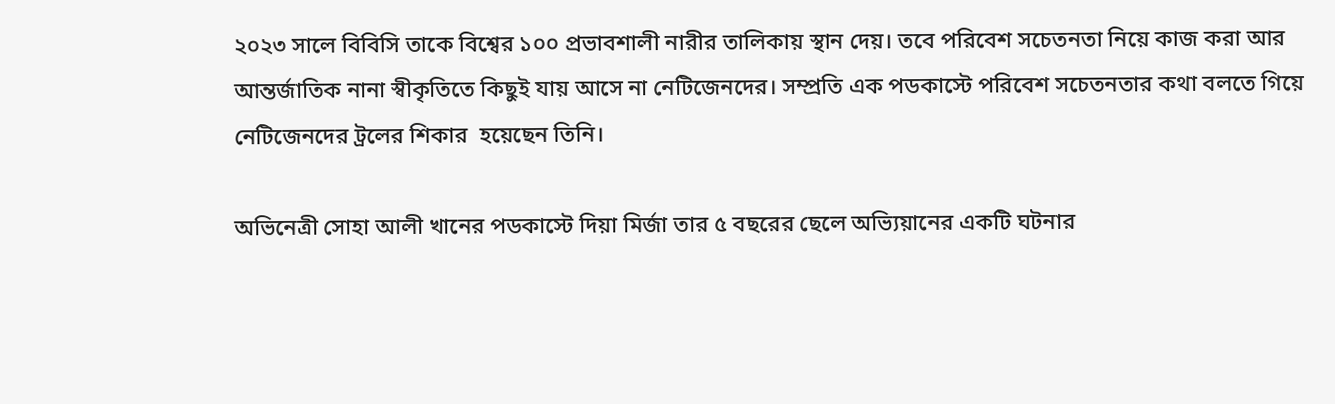২০২৩ সালে বিবিসি তাকে বিশ্বের ১০০ প্রভাবশালী নারীর তালিকায় স্থান দেয়। তবে পরিবেশ সচেতনতা নিয়ে কাজ করা আর আন্তর্জাতিক নানা স্বীকৃতিতে কিছুই যায় আসে না নেটিজেনদের। সম্প্রতি এক পডকাস্টে পরিবেশ সচেতনতার কথা বলতে গিয়ে নেটিজেনদের ট্রলের শিকার  হয়েছেন তিনি।

অভিনেত্রী সোহা আলী খানের পডকাস্টে দিয়া মির্জা তার ৫ বছরের ছেলে অভ্যিয়ানের একটি ঘটনার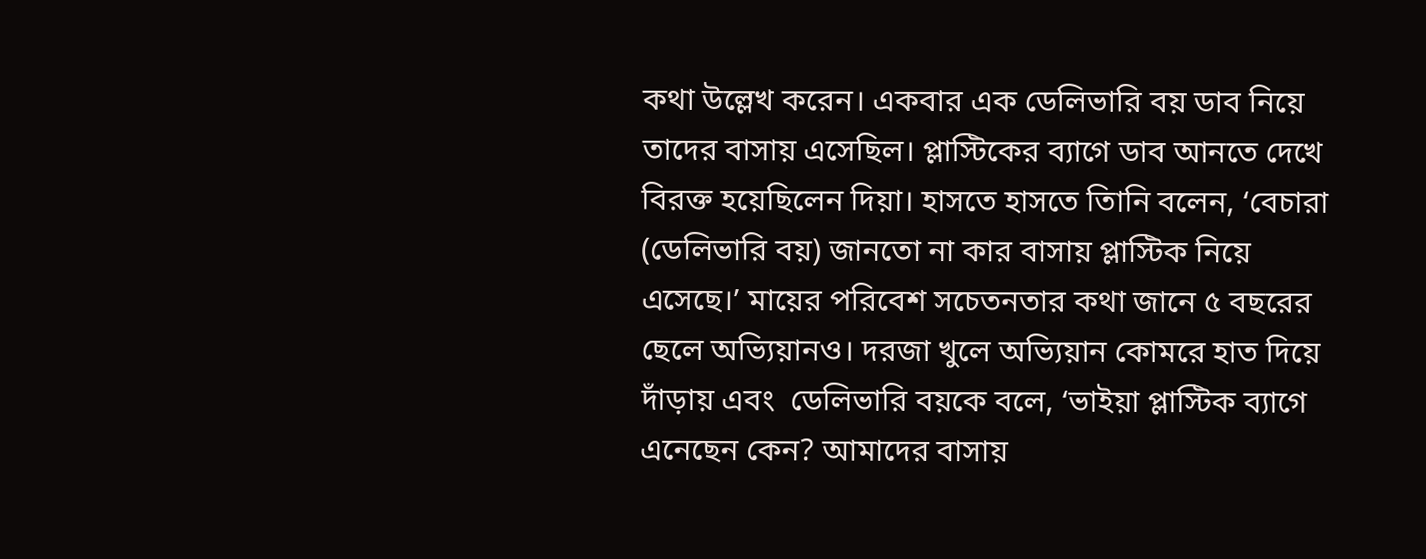কথা উল্লেখ করেন। একবার এক ডেলিভারি বয় ডাব নিয়ে তাদের বাসায় এসেছিল। প্লাস্টিকের ব্যাগে ডাব আনতে দেখে বিরক্ত হয়েছিলেন দিয়া। হাসতে হাসতে তিানি বলেন, ‘বেচারা (ডেলিভারি বয়) জানতো না কার বাসায় প্লাস্টিক নিয়ে এসেছে।’ মায়ের পরিবেশ সচেতনতার কথা জানে ৫ বছরের ছেলে অভ্যিয়ানও। দরজা খুলে অভ্যিয়ান কোমরে হাত দিয়ে দাঁড়ায় এবং  ডেলিভারি বয়কে বলে, ‘ভাইয়া প্লাস্টিক ব্যাগে এনেছেন কেন? আমাদের বাসায়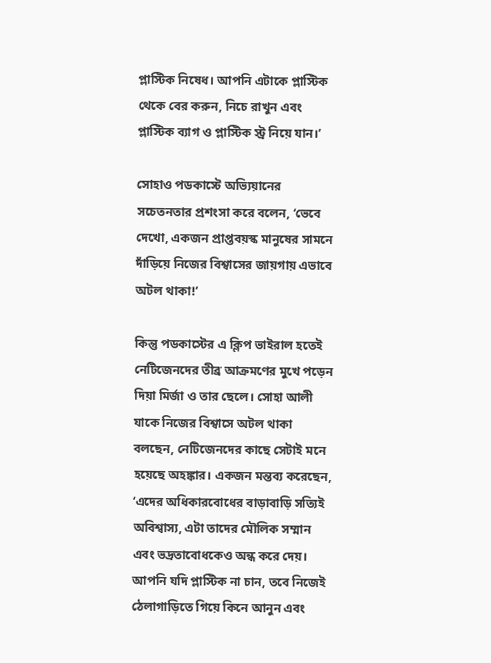প্লাস্টিক নিষেধ। আপনি এটাকে প্লাস্টিক থেকে বের করুন, নিচে রাখুন এবং প্লাস্টিক ব্যাগ ও প্লাস্টিক স্ট্র নিয়ে যান।’

সোহাও পডকাস্টে অভ্যিয়ানের সচেতনতার প্রশংসা করে বলেন, ‘ভেবে দেখো, একজন প্রাপ্তবয়স্ক মানুষের সামনে দাঁড়িয়ে নিজের বিশ্বাসের জায়গায় এভাবে অটল থাকা!’

কিন্তু পডকাস্টের এ ক্লিপ ভাইরাল হতেই নেটিজেনদের তীব্র আক্রমণের মুখে পড়েন দিয়া মির্জা ও তার ছেলে। সোহা আলী যাকে নিজের বিশ্বাসে অটল থাকা বলছেন, নেটিজেনদের কাছে সেটাই মনে হয়েছে অহঙ্কার। একজন মন্তব্য করেছেন, ‘এদের অধিকারবোধের বাড়াবাড়ি সত্যিই অবিশ্বাস্য, এটা তাদের মৌলিক সম্মান এবং ভদ্রতাবোধকেও অন্ধ করে দেয়। আপনি যদি প্লাস্টিক না চান, তবে নিজেই ঠেলাগাড়িতে গিয়ে কিনে আনুন এবং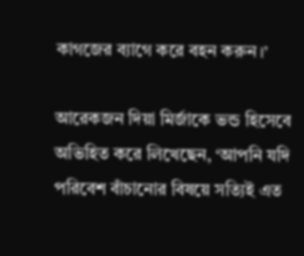কাগজের ব্যাগে করে বহন করুন।’

আরেকজন দিয়া মির্জাকে ভন্ড হিসেবে অভিহিত করে লিখেছেন, ‘আপনি যদি পরিবেশ বাঁচানোর বিষয়ে সত্যিই এত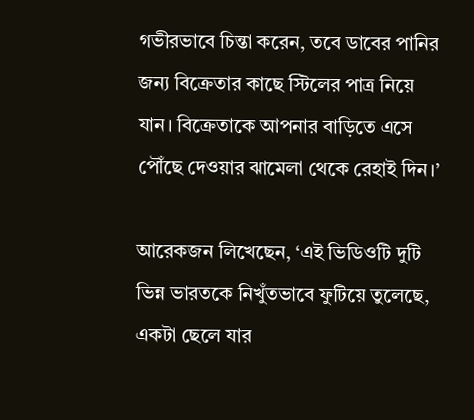গভীরভাবে চিন্তা করেন, তবে ডাবের পানির জন্য বিক্রেতার কাছে স্টিলের পাত্র নিয়ে যান। বিক্রেতাকে আপনার বাড়িতে এসে পৌঁছে দেওয়ার ঝামেলা থেকে রেহাই দিন।’

আরেকজন লিখেছেন, ‘এই ভিডিওটি দুটি ভিন্ন ভারতকে নিখুঁতভাবে ফুটিয়ে তুলেছে, একটা ছেলে যার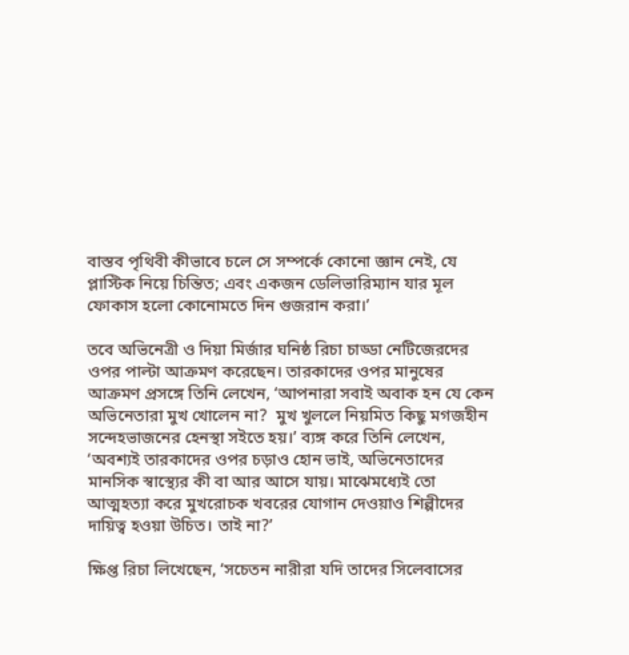বাস্তব পৃথিবী কীভাবে চলে সে সম্পর্কে কোনো জ্ঞান নেই, যে প্লাস্টিক নিয়ে চিন্তিত; এবং একজন ডেলিভারিম্যান যার মূল ফোকাস হলো কোনোমতে দিন গুজরান করা।’

তবে অভিনেত্রী ও দিয়া মির্জার ঘনিষ্ঠ রিচা চাড্ডা নেটিজেরদের ওপর পাল্টা আক্রমণ করেছেন। তারকাদের ওপর মানুষের আক্রমণ প্রসঙ্গে তিনি লেখেন, ‘আপনারা সবাই অবাক হন যে কেন অভিনেতারা মুখ খোলেন না?  মুখ খুললে নিয়মিত কিছু মগজহীন সন্দেহভাজনের হেনস্থা সইতে হয়।’ ব্যঙ্গ করে তিনি লেখেন, ‘অবশ্যই তারকাদের ওপর চড়াও হোন ভাই, অভিনেতাদের মানসিক স্বাস্থ্যের কী বা আর আসে যায়। মাঝেমধ্যেই তো আত্মহত্যা করে মুখরোচক খবরের যোগান দেওয়াও শিল্পীদের দায়িত্ব হওয়া উচিত। তাই না?’

ক্ষিপ্ত রিচা লিখেছেন, ‘সচেতন নারীরা যদি তাদের সিলেবাসের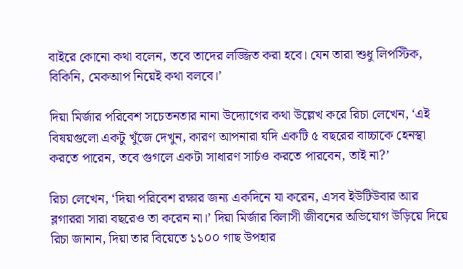বাইরে কোনো কথা বলেন, তবে তাদের লজ্জিত করা হবে। যেন তারা শুধু লিপস্টিক, বিকিনি, মেকআপ নিয়েই কথা বলবে।’

দিয়া মির্জার পরিবেশ সচেতনতার নানা উদ্যোগের কথা উল্লেখ করে রিচা লেখেন, ‘এই বিষয়গুলো একটু খুঁজে দেখুন, কারণ আপনারা যদি একটি ৫ বছরের বাচ্চাকে হেনস্থা করতে পারেন, তবে গুগলে একটা সাধারণ সার্চও করতে পারবেন, তাই না?’

রিচা লেখেন, ‘দিয়া পরিবেশ রক্ষার জন্য একদিনে যা করেন, এসব ইউটিউবার আর ব্লগাররা সারা বছরেও তা করেন না।’ দিয়া মির্জার বিলাসী জীবনের অভিযোগ উড়িয়ে দিয়ে রিচা জানান, দিয়া তার বিয়েতে ১১০০ গাছ উপহার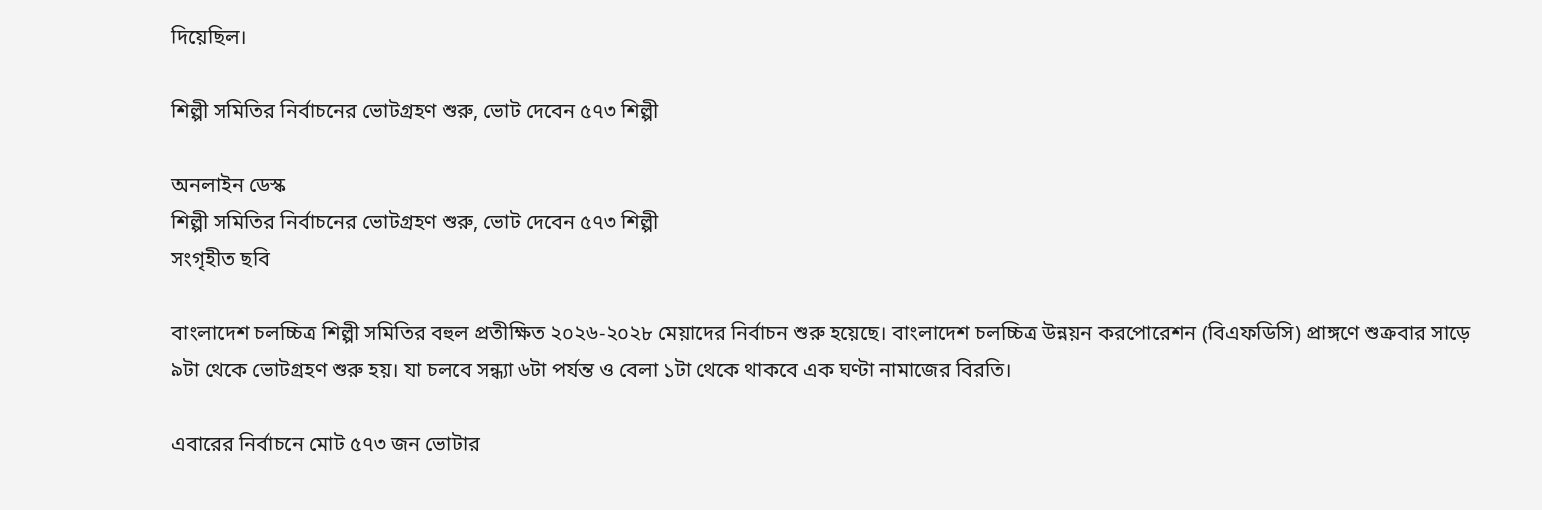দিয়েছিল।

শিল্পী সমিতির নির্বাচনের ভোটগ্রহণ শুরু, ভোট দেবেন ৫৭৩ শিল্পী

অনলাইন ডেস্ক
শিল্পী সমিতির নির্বাচনের ভোটগ্রহণ শুরু, ভোট দেবেন ৫৭৩ শিল্পী
সংগৃহীত ছবি

বাংলাদেশ চলচ্চিত্র শিল্পী সমিতির বহুল প্রতীক্ষিত ২০২৬-২০২৮ মেয়াদের নির্বাচন শুরু হয়েছে। বাংলাদেশ চলচ্চিত্র উন্নয়ন করপোরেশন (বিএফডিসি) প্রাঙ্গণে শুক্রবার সাড়ে ৯টা থেকে ভোটগ্রহণ শুরু হয়। যা চলবে সন্ধ্যা ৬টা পর্যন্ত ও বেলা ১টা থেকে থাকবে এক ঘণ্টা নামাজের বিরতি।

এবারের নির্বাচনে মোট ৫৭৩ জন ভোটার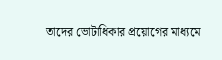তাদের ভোটাধিকার প্রয়োগের মাধ্যমে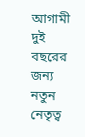আগামী দুই বছরের জন্য নতুন নেতৃত্ব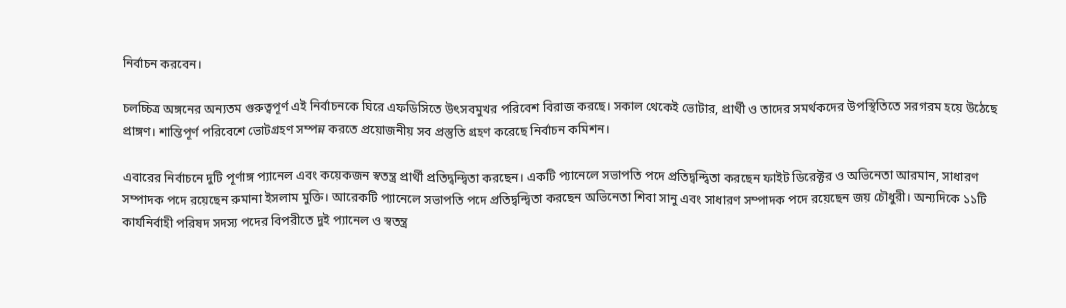নির্বাচন করবেন।

চলচ্চিত্র অঙ্গনের অন্যতম গুরুত্বপূর্ণ এই নির্বাচনকে ঘিরে এফডিসিতে উৎসবমুখর পরিবেশ বিরাজ করছে। সকাল থেকেই ভোটার, প্রার্থী ও তাদের সমর্থকদের উপস্থিতিতে সরগরম হয়ে উঠেছে প্রাঙ্গণ। শান্তিপূর্ণ পরিবেশে ভোটগ্রহণ সম্পন্ন করতে প্রয়োজনীয় সব প্রস্তুতি গ্রহণ করেছে নির্বাচন কমিশন।

এবারের নির্বাচনে দুটি পূর্ণাঙ্গ প্যানেল এবং কয়েকজন স্বতন্ত্র প্রার্থী প্রতিদ্বন্দ্বিতা করছেন। একটি প্যানেলে সভাপতি পদে প্রতিদ্বন্দ্বিতা করছেন ফাইট ডিরেক্টর ও অভিনেতা আরমান, সাধারণ সম্পাদক পদে রয়েছেন রুমানা ইসলাম মুক্তি। আরেকটি প্যানেলে সভাপতি পদে প্রতিদ্বন্দ্বিতা করছেন অভিনেতা শিবা সানু এবং সাধারণ সম্পাদক পদে রয়েছেন জয় চৌধুরী। অন্যদিকে ১১টি কার্যনির্বাহী পরিষদ সদস্য পদের বিপরীতে দুই প্যানেল ও স্বতন্ত্র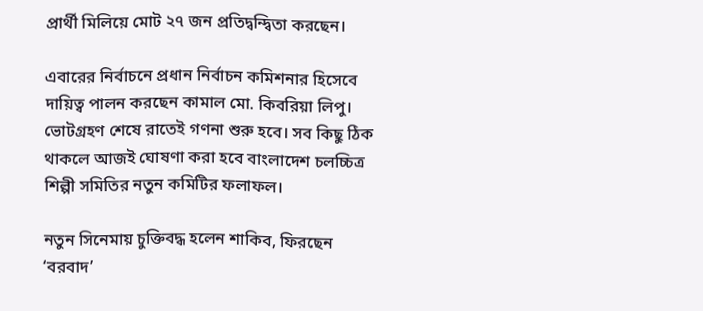প্রার্থী মিলিয়ে মোট ২৭ জন প্রতিদ্বন্দ্বিতা করছেন।

এবারের নির্বাচনে প্রধান নির্বাচন কমিশনার হিসেবে দায়িত্ব পালন করছেন কামাল মো. কিবরিয়া লিপু। ভোটগ্রহণ শেষে রাতেই গণনা শুরু হবে। সব কিছু ঠিক থাকলে আজই ঘোষণা করা হবে বাংলাদেশ চলচ্চিত্র শিল্পী সমিতির নতুন কমিটির ফলাফল।

নতুন সিনেমায় চুক্তিবদ্ধ হলেন শাকিব, ফিরছেন ‘বরবাদ’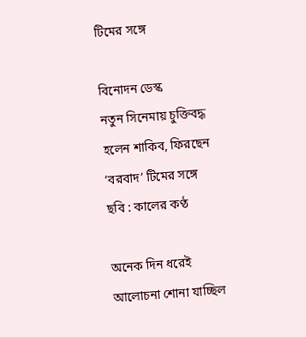টিমের সঙ্গে

বিনোদন ডেস্ক
নতুন সিনেমায় চুক্তিবদ্ধ হলেন শাকিব, ফিরছেন ‘বরবাদ’ টিমের সঙ্গে
ছবি : কালের কণ্ঠ

অনেক দিন ধরেই আলোচনা শোনা যাচ্ছিল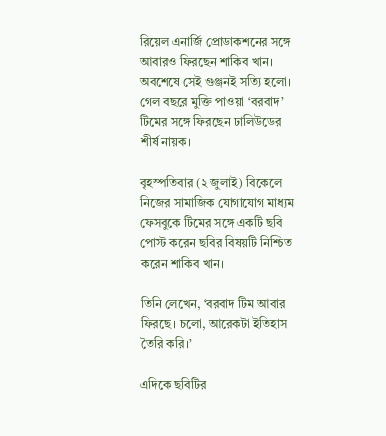রিয়েল এনার্জি প্রোডাকশনের সঙ্গে আবারও ফিরছেন শাকিব খান। অবশেষে সেই গুঞ্জনই সত্যি হলো। গেল বছরে মুক্তি পাওয়া ‘বরবাদ’ টিমের সঙ্গে ফিরছেন ঢালিউডের শীর্ষ নায়ক।

বৃহস্পতিবার (২ জুলাই) বিকেলে নিজের সামাজিক যোগাযোগ মাধ্যম ফেসবুকে টিমের সঙ্গে একটি ছবি পোস্ট করেন ছবির বিষয়টি নিশ্চিত করেন শাকিব খান।

তিনি লেখেন, ‘বরবাদ টিম আবার ফিরছে। চলো, আরেকটা ইতিহাস তৈরি করি।’

এদিকে ছবিটির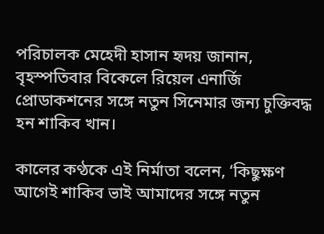পরিচালক মেহেদী হাসান হৃদয় জানান, বৃহস্পতিবার বিকেলে রিয়েল এনার্জি প্রোডাকশনের সঙ্গে নতুন সিনেমার জন্য চুক্তিবদ্ধ হন শাকিব খান।

কালের কণ্ঠকে এই নির্মাতা বলেন, ‘কিছুক্ষণ আগেই শাকিব ভাই আমাদের সঙ্গে নতুন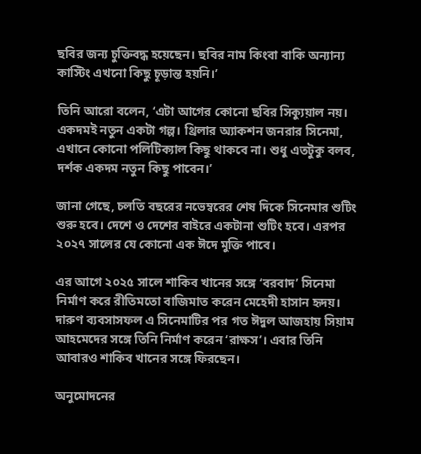ছবির জন্য চুক্তিবদ্ধ হয়েছেন। ছবির নাম কিংবা বাকি অন্যান্য কাস্টিং এখনো কিছু চূড়ান্ত হয়নি।’

তিনি আরো বলেন, ‘এটা আগের কোনো ছবির সিক্যুয়াল নয়। একদমই নতুন একটা গল্প। থ্রিলার অ্যাকশন জনরার সিনেমা, এখানে কোনো পলিটিক্যাল কিছু থাকবে না। শুধু এতটুকু বলব, দর্শক একদম নতুন কিছু পাবেন।’

জানা গেছে, চলতি বছরের নভেম্বরের শেষ দিকে সিনেমার শুটিং শুরু হবে। দেশে ও দেশের বাইরে একটানা শুটিং হবে। এরপর ২০২৭ সালের যে কোনো এক ঈদে মুক্তি পাবে।

এর আগে ২০২৫ সালে শাকিব খানের সঙ্গে ‘বরবাদ’ সিনেমা নির্মাণ করে রীতিমতো বাজিমাত করেন মেহেদী হাসান হৃদয়। দারুণ ব্যবসাসফল এ সিনেমাটির পর গত ঈদুল আজহায় সিয়াম আহমেদের সঙ্গে তিনি নির্মাণ করেন ‘রাক্ষস’। এবার তিনি আবারও শাকিব খানের সঙ্গে ফিরছেন।

অনুমোদনের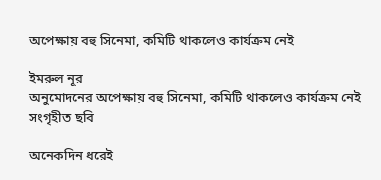অপেক্ষায় বহু সিনেমা, কমিটি থাকলেও কার্যক্রম নেই

ইমরুল নূর
অনুমোদনের অপেক্ষায় বহু সিনেমা, কমিটি থাকলেও কার্যক্রম নেই
সংগৃহীত ছবি

অনেকদিন ধরেই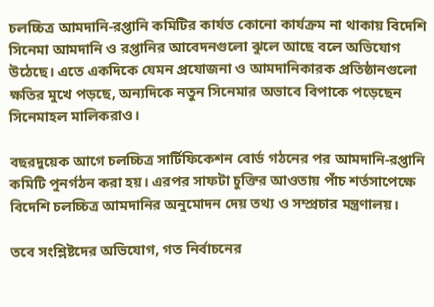চলচ্চিত্র আমদানি-রপ্তানি কমিটির কার্যত কোনো কার্যক্রম না থাকায় বিদেশি সিনেমা আমদানি ও রপ্তানির আবেদনগুলো ঝুলে আছে বলে অভিযোগ উঠেছে। এতে একদিকে যেমন প্রযোজনা ও আমদানিকারক প্রতিষ্ঠানগুলো ক্ষতির মুখে পড়ছে, অন্যদিকে নতুন সিনেমার অভাবে বিপাকে পড়েছেন সিনেমাহল মালিকরাও।

বছরদুয়েক আগে চলচ্চিত্র সার্টিফিকেশন বোর্ড গঠনের পর আমদানি-রপ্তানি কমিটি পুনর্গঠন করা হয়। এরপর সাফটা চুক্তির আওতায় পাঁচ শর্তসাপেক্ষে বিদেশি চলচ্চিত্র আমদানির অনুমোদন দেয় তথ্য ও সম্প্রচার মন্ত্রণালয়।

তবে সংশ্লিষ্টদের অভিযোগ, গত নির্বাচনের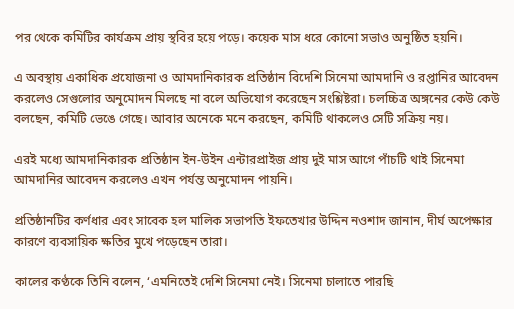পর থেকে কমিটির কার্যক্রম প্রায় স্থবির হয়ে পড়ে। কয়েক মাস ধরে কোনো সভাও অনুষ্ঠিত হয়নি।

এ অবস্থায় একাধিক প্রযোজনা ও আমদানিকারক প্রতিষ্ঠান বিদেশি সিনেমা আমদানি ও রপ্তানির আবেদন করলেও সেগুলোর অনুমোদন মিলছে না বলে অভিযোগ করেছেন সংশ্লিষ্টরা। চলচ্চিত্র অঙ্গনের কেউ কেউ বলছেন, কমিটি ভেঙে গেছে। আবার অনেকে মনে করছেন, কমিটি থাকলেও সেটি সক্রিয় নয়।

এরই মধ্যে আমদানিকারক প্রতিষ্ঠান ইন-উইন এন্টারপ্রাইজ প্রায় দুই মাস আগে পাঁচটি থাই সিনেমা আমদানির আবেদন করলেও এখন পর্যন্ত অনুমোদন পায়নি।

প্রতিষ্ঠানটির কর্ণধার এবং সাবেক হল মালিক সভাপতি ইফতেখার উদ্দিন নওশাদ জানান, দীর্ঘ অপেক্ষার কারণে ব্যবসায়িক ক্ষতির মুখে পড়েছেন তারা।

কালের কণ্ঠকে তিনি বলেন, ‘এমনিতেই দেশি সিনেমা নেই। সিনেমা চালাতে পারছি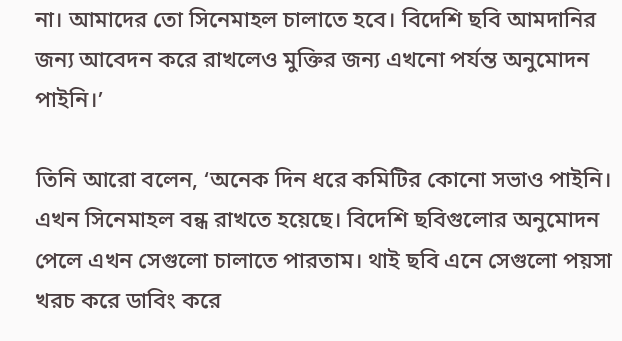না। আমাদের তো সিনেমাহল চালাতে হবে। বিদেশি ছবি আমদানির জন্য আবেদন করে রাখলেও মুক্তির জন্য এখনো পর্যন্ত অনুমোদন পাইনি।’

তিনি আরো বলেন, ‘অনেক দিন ধরে কমিটির কোনো সভাও পাইনি। এখন সিনেমাহল বন্ধ রাখতে হয়েছে। বিদেশি ছবিগুলোর অনুমোদন পেলে এখন সেগুলো চালাতে পারতাম। থাই ছবি এনে সেগুলো পয়সা খরচ করে ডাবিং করে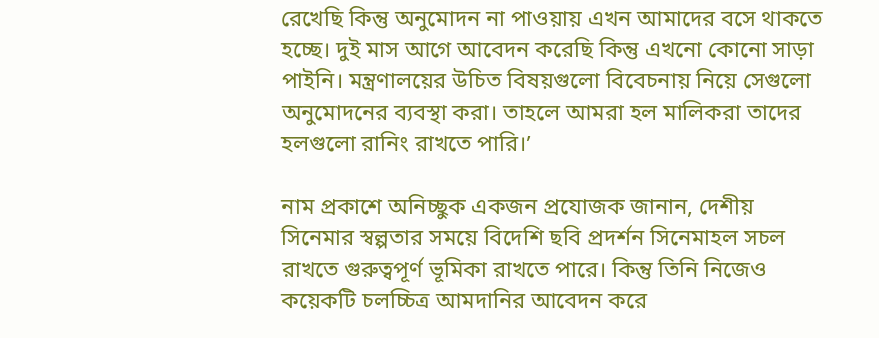রেখেছি কিন্তু অনুমোদন না পাওয়ায় এখন আমাদের বসে থাকতে হচ্ছে। দুই মাস আগে আবেদন করেছি কিন্তু এখনো কোনো সাড়া পাইনি। মন্ত্রণালয়ের উচিত বিষয়গুলো বিবেচনায় নিয়ে সেগুলো অনুমোদনের ব্যবস্থা করা। তাহলে আমরা হল মালিকরা তাদের হলগুলো রানিং রাখতে পারি।’

নাম প্রকাশে অনিচ্ছুক একজন প্রযোজক জানান, দেশীয় সিনেমার স্বল্পতার সময়ে বিদেশি ছবি প্রদর্শন সিনেমাহল সচল রাখতে গুরুত্বপূর্ণ ভূমিকা রাখতে পারে। কিন্তু তিনি নিজেও কয়েকটি চলচ্চিত্র আমদানির আবেদন করে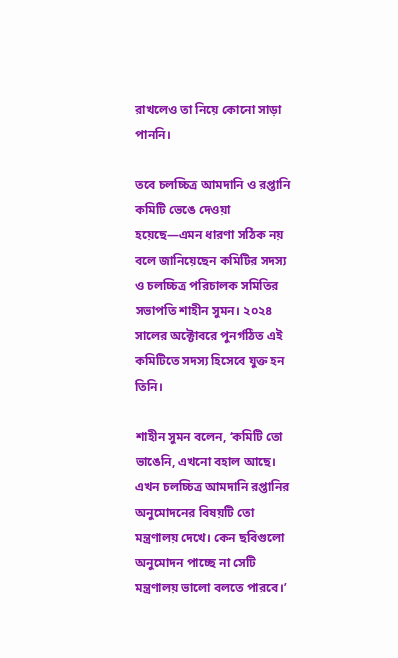রাখলেও তা নিয়ে কোনো সাড়া পাননি।

তবে চলচ্চিত্র আমদানি ও রপ্তানি কমিটি ভেঙে দেওয়া হয়েছে—এমন ধারণা সঠিক নয় বলে জানিয়েছেন কমিটির সদস্য ও চলচ্চিত্র পরিচালক সমিতির সভাপতি শাহীন সুমন। ২০২৪ সালের অক্টোবরে পুনর্গঠিত এই কমিটিতে সদস্য হিসেবে যুক্ত হন তিনি।

শাহীন সুমন বলেন, ‘কমিটি তো ভাঙেনি, এখনো বহাল আছে। এখন চলচ্চিত্র আমদানি রপ্তানির অনুমোদনের বিষয়টি তো মন্ত্রণালয় দেখে। কেন ছবিগুলো অনুমোদন পাচ্ছে না সেটি মন্ত্রণালয় ভালো বলতে পারবে।’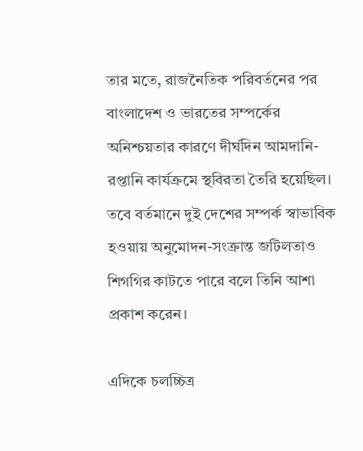তার মতে, রাজনৈতিক পরিবর্তনের পর বাংলাদেশ ও ভারতের সম্পর্কের অনিশ্চয়তার কারণে দীর্ঘদিন আমদানি-রপ্তানি কার্যক্রমে স্থবিরতা তৈরি হয়েছিল। তবে বর্তমানে দুই দেশের সম্পর্ক স্বাভাবিক হওয়ায় অনুমোদন-সংক্রান্ত জটিলতাও শিগগির কাটতে পারে বলে তিনি আশা প্রকাশ করেন।

এদিকে চলচ্চিত্র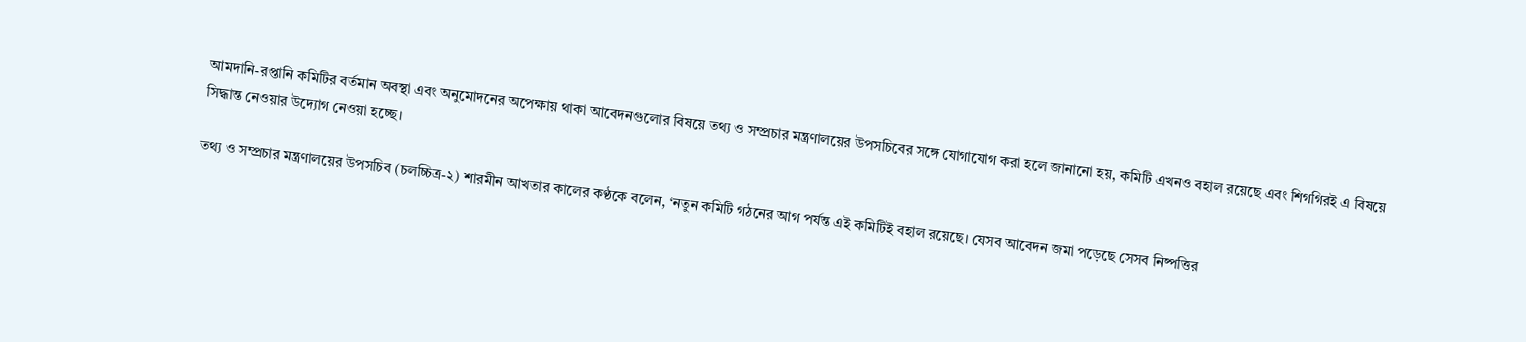আমদানি-রপ্তানি কমিটির বর্তমান অবস্থা এবং অনুমোদনের অপেক্ষায় থাকা আবেদনগুলোর বিষয়ে তথ্য ও সম্প্রচার মন্ত্রণালয়ের উপসচিবের সঙ্গে যোগাযোগ করা হলে জানানো হয়, কমিটি এখনও বহাল রয়েছে এবং শিগগিরই এ বিষয়ে সিদ্ধান্ত নেওয়ার উদ্যোগ নেওয়া হচ্ছে।

তথ্য ও সম্প্রচার মন্ত্রণালয়ের উপসচিব (চলচ্চিত্র-২) শারমীন আখতার কালের কণ্ঠকে বলেন, ‘নতুন কমিটি গঠনের আগ পর্যন্ত এই কমিটিই বহাল রয়েছে। যেসব আবেদন জমা পড়েছে সেসব নিষ্পত্তির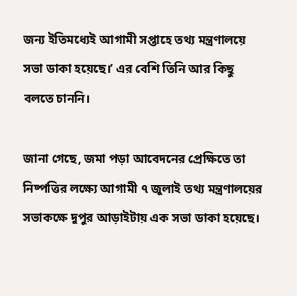জন্য ইতিমধ্যেই আগামী সপ্তাহে তথ্য মন্ত্রণালয়ে সভা ডাকা হয়েছে।’ এর বেশি তিনি আর কিছু বলতে চাননি।

জানা গেছে, জমা পড়া আবেদনের প্রেক্ষিতে তা নিষ্পত্তির লক্ষ্যে আগামী ৭ জুলাই তথ্য মন্ত্রণালয়ের সভাকক্ষে দুপুর আড়াইটায় এক সভা ডাকা হয়েছে।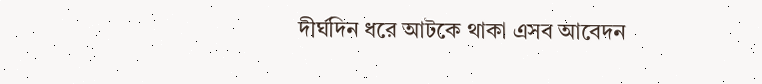দীর্ঘদিন ধরে আটকে থাকা এসব আবেদন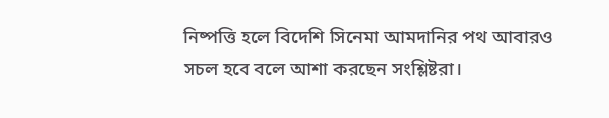নিষ্পত্তি হলে বিদেশি সিনেমা আমদানির পথ আবারও সচল হবে বলে আশা করছেন সংশ্লিষ্টরা।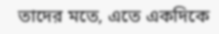তাদের মতে, এতে একদিকে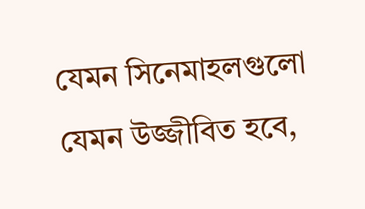যেমন সিনেমাহলগুলো যেমন উজ্জীবিত হবে,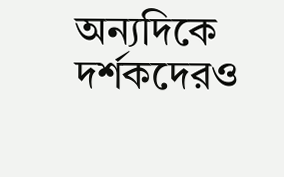অন্যদিকে দর্শকদেরও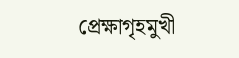প্রেক্ষাগৃহমুখী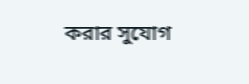করার সুযোগ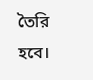তৈরি হবে।